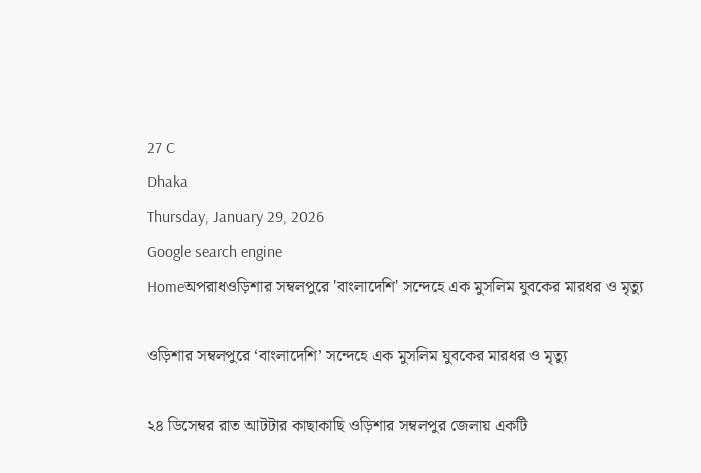27 C
Dhaka
Thursday, January 29, 2026
Google search engine
Homeঅপরাধওড়িশার সম্বলপুরে 'বাংলাদেশি' সন্দেহে এক মুসলিম যুবকের মারধর ও মৃত্যু

ওড়িশার সম্বলপুরে ‘বাংলাদেশি’ সন্দেহে এক মুসলিম যুবকের মারধর ও মৃত্যু

২৪ ডিসেম্বর রাত আটটার কাছাকাছি ওড়িশার সম্বলপুর জেলায় একটি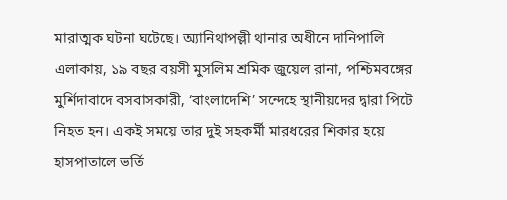মারাত্মক ঘটনা ঘটেছে। অ্যানিথাপল্লী থানার অধীনে দানিপালি এলাকায়, ১৯ বছর বয়সী মুসলিম শ্রমিক জুয়েল রানা, পশ্চিমবঙ্গের মুর্শিদাবাদে বসবাসকারী, ‘বাংলাদেশি’ সন্দেহে স্থানীয়দের দ্বারা পিটে নিহত হন। একই সময়ে তার দুই সহকর্মী মারধরের শিকার হয়ে হাসপাতালে ভর্তি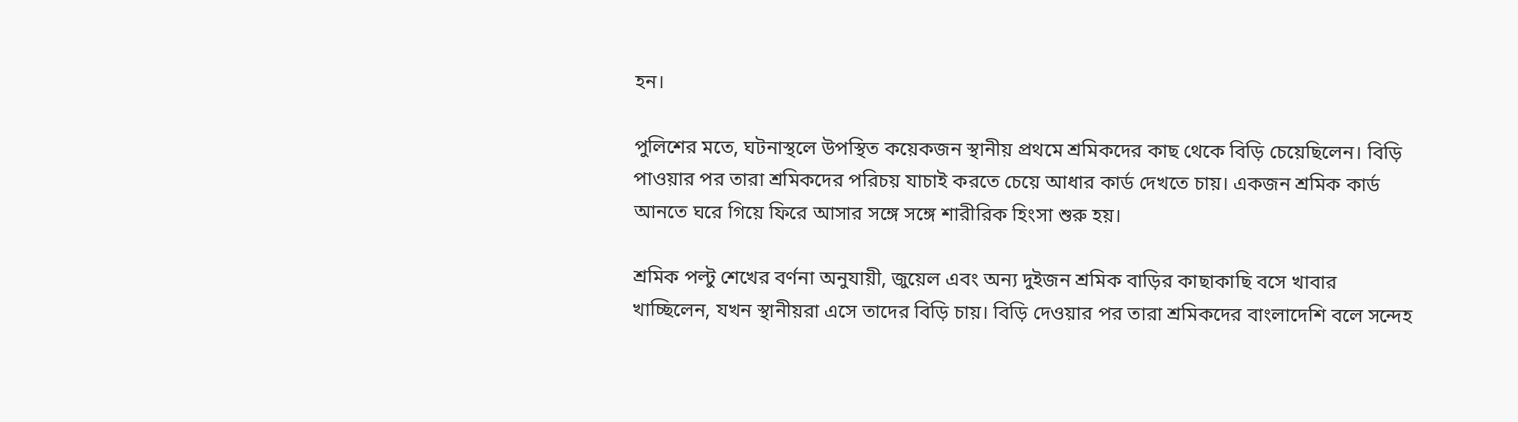হন।

পুলিশের মতে, ঘটনাস্থলে উপস্থিত কয়েকজন স্থানীয় প্রথমে শ্রমিকদের কাছ থেকে বিড়ি চেয়েছিলেন। বিড়ি পাওয়ার পর তারা শ্রমিকদের পরিচয় যাচাই করতে চেয়ে আধার কার্ড দেখতে চায়। একজন শ্রমিক কার্ড আনতে ঘরে গিয়ে ফিরে আসার সঙ্গে সঙ্গে শারীরিক হিংসা শুরু হয়।

শ্রমিক পল্টু শেখের বর্ণনা অনুযায়ী, জুয়েল এবং অন্য দুইজন শ্রমিক বাড়ির কাছাকাছি বসে খাবার খাচ্ছিলেন, যখন স্থানীয়রা এসে তাদের বিড়ি চায়। বিড়ি দেওয়ার পর তারা শ্রমিকদের বাংলাদেশি বলে সন্দেহ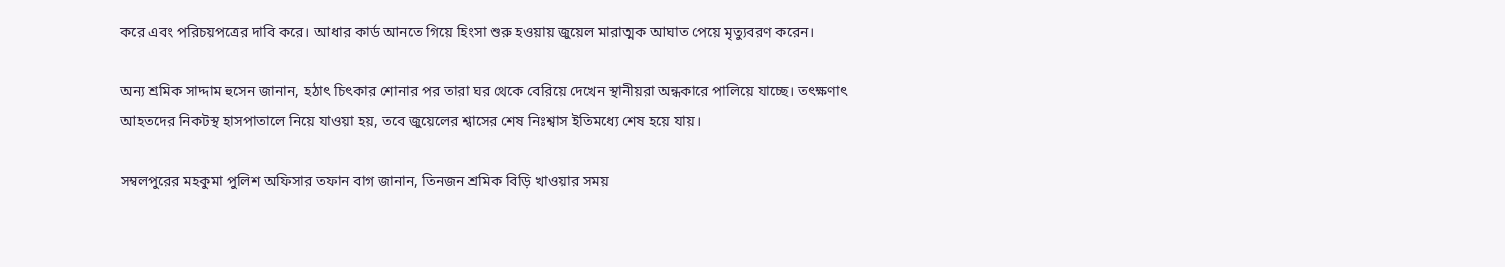করে এবং পরিচয়পত্রের দাবি করে। আধার কার্ড আনতে গিয়ে হিংসা শুরু হওয়ায় জুয়েল মারাত্মক আঘাত পেয়ে মৃত্যুবরণ করেন।

অন্য শ্রমিক সাদ্দাম হুসেন জানান, হঠাৎ চিৎকার শোনার পর তারা ঘর থেকে বেরিয়ে দেখেন স্থানীয়রা অন্ধকারে পালিয়ে যাচ্ছে। তৎক্ষণাৎ আহতদের নিকটস্থ হাসপাতালে নিয়ে যাওয়া হয়, তবে জুয়েলের শ্বাসের শেষ নিঃশ্বাস ইতিমধ্যে শেষ হয়ে যায়।

সম্বলপুরের মহকুমা পুলিশ অফিসার তফান বাগ জানান, তিনজন শ্রমিক বিড়ি খাওয়ার সময়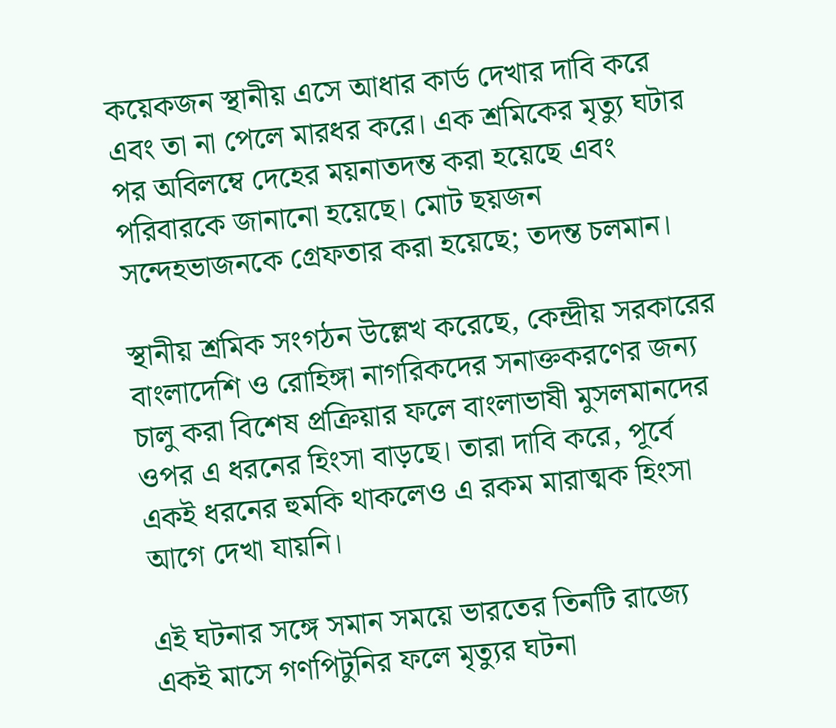কয়েকজন স্থানীয় এসে আধার কার্ড দেখার দাবি করে এবং তা না পেলে মারধর করে। এক শ্রমিকের মৃত্যু ঘটার পর অবিলম্বে দেহের ময়নাতদন্ত করা হয়েছে এবং পরিবারকে জানানো হয়েছে। মোট ছয়জন সন্দেহভাজনকে গ্রেফতার করা হয়েছে; তদন্ত চলমান।

স্থানীয় শ্রমিক সংগঠন উল্লেখ করেছে, কেন্দ্রীয় সরকারের বাংলাদেশি ও রোহিঙ্গা নাগরিকদের সনাক্তকরণের জন্য চালু করা বিশেষ প্রক্রিয়ার ফলে বাংলাভাষী মুসলমানদের ওপর এ ধরনের হিংসা বাড়ছে। তারা দাবি করে, পূর্বে একই ধরনের হুমকি থাকলেও এ রকম মারাত্মক হিংসা আগে দেখা যায়নি।

এই ঘটনার সঙ্গে সমান সময়ে ভারতের তিনটি রাজ্যে একই মাসে গণপিটুনির ফলে মৃত্যুর ঘটনা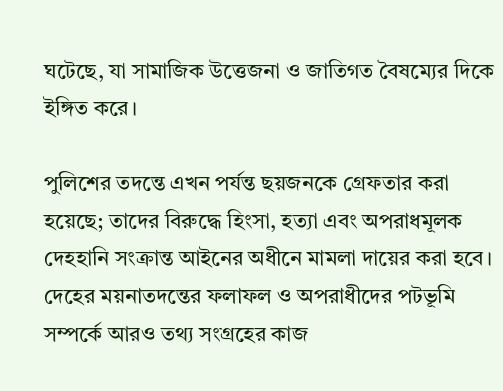ঘটেছে, যা সামাজিক উত্তেজনা ও জাতিগত বৈষম্যের দিকে ইঙ্গিত করে।

পুলিশের তদন্তে এখন পর্যন্ত ছয়জনকে গ্রেফতার করা হয়েছে; তাদের বিরুদ্ধে হিংসা, হত্যা এবং অপরাধমূলক দেহহানি সংক্রান্ত আইনের অধীনে মামলা দায়ের করা হবে। দেহের ময়নাতদন্তের ফলাফল ও অপরাধীদের পটভূমি সম্পর্কে আরও তথ্য সংগ্রহের কাজ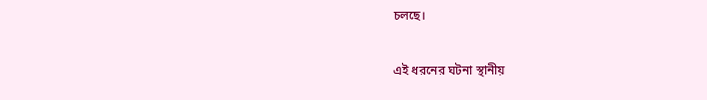চলছে।

এই ধরনের ঘটনা স্থানীয়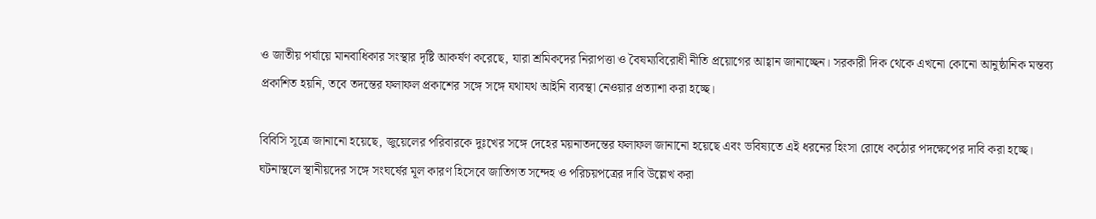ও জাতীয় পর্যায়ে মানবাধিকার সংস্থার দৃষ্টি আকর্ষণ করেছে, যারা শ্রমিকদের নিরাপত্তা ও বৈষম্যবিরোধী নীতি প্রয়োগের আহ্বান জানাচ্ছেন। সরকারী দিক থেকে এখনো কোনো আনুষ্ঠানিক মন্তব্য প্রকাশিত হয়নি, তবে তদন্তের ফলাফল প্রকাশের সঙ্গে সঙ্গে যথাযথ আইনি ব্যবস্থা নেওয়ার প্রত্যাশা করা হচ্ছে।

বিবিসি সূত্রে জানানো হয়েছে, জুয়েলের পরিবারকে দুঃখের সঙ্গে দেহের ময়নাতদন্তের ফলাফল জানানো হয়েছে এবং ভবিষ্যতে এই ধরনের হিংসা রোধে কঠোর পদক্ষেপের দাবি করা হচ্ছে। ঘটনাস্থলে স্থানীয়দের সঙ্গে সংঘর্ষের মূল কারণ হিসেবে জাতিগত সন্দেহ ও পরিচয়পত্রের দাবি উল্লেখ করা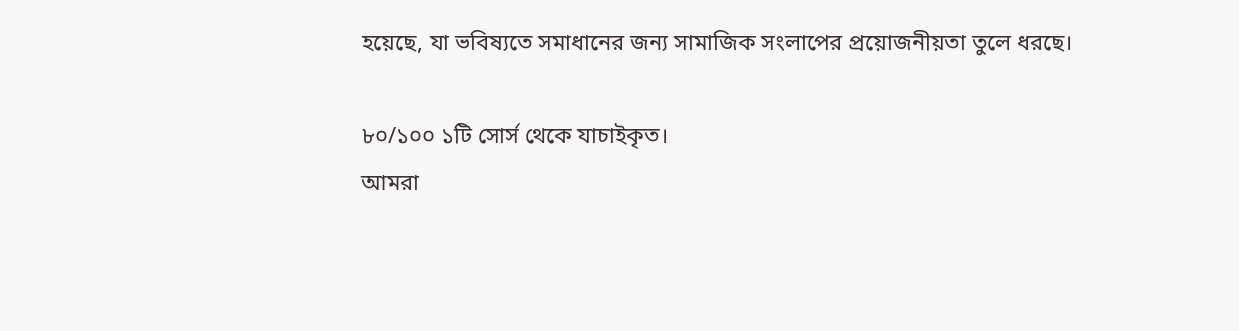হয়েছে, যা ভবিষ্যতে সমাধানের জন্য সামাজিক সংলাপের প্রয়োজনীয়তা তুলে ধরছে।

৮০/১০০ ১টি সোর্স থেকে যাচাইকৃত।
আমরা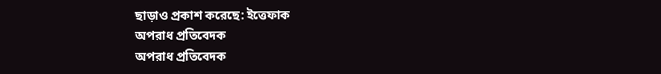ছাড়াও প্রকাশ করেছে: ইত্তেফাক
অপরাধ প্রতিবেদক
অপরাধ প্রতিবেদক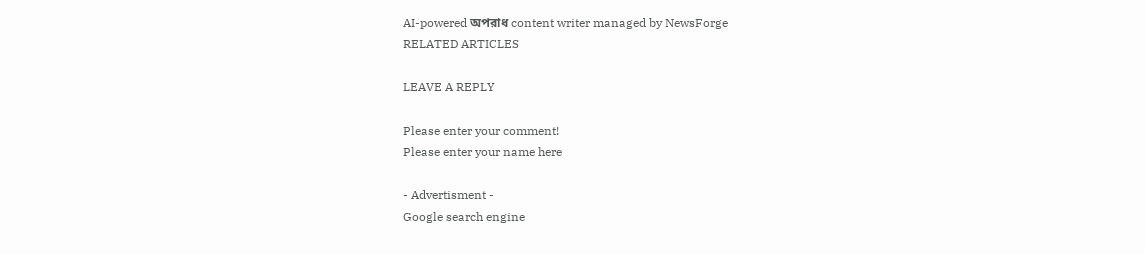AI-powered অপরাধ content writer managed by NewsForge
RELATED ARTICLES

LEAVE A REPLY

Please enter your comment!
Please enter your name here

- Advertisment -
Google search engine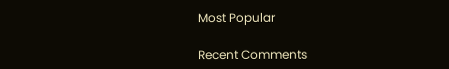Most Popular

Recent Comments